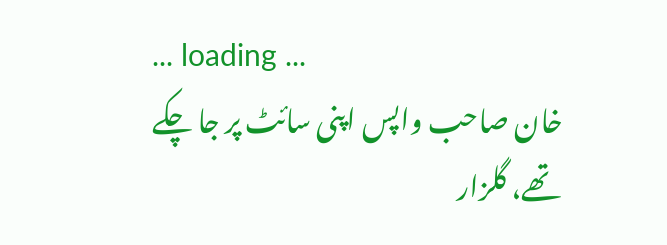... loading ...
خان صاحب واپس اپنی سائٹ پر جا چکے تھے، گلزار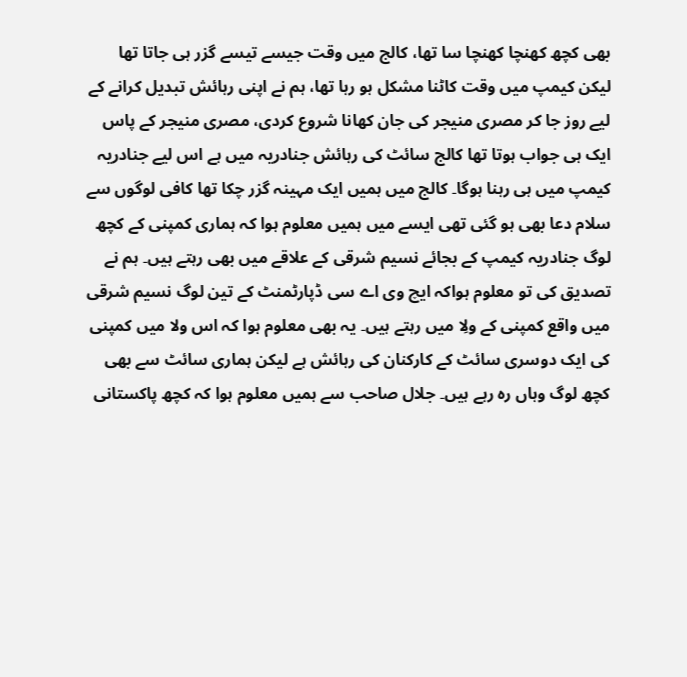بھی کچھ کھنچا کھنچا سا تھا، کالج میں وقت جیسے تیسے گزر ہی جاتا تھا لیکن کیمپ میں وقت کاٹنا مشکل ہو رہا تھا، ہم نے اپنی رہائش تبدیل کرانے کے لیے روز جا کر مصری منیجر کی جان کھانا شروع کردی، مصری منیجر کے پاس ایک ہی جواب ہوتا تھا کالج سائٹ کی رہائش جنادریہ میں ہے اس لیے جنادریہ کیمپ میں ہی رہنا ہوگا۔ کالج میں ہمیں ایک مہینہ گزر چکا تھا کافی لوگوں سے سلام دعا بھی ہو گئی تھی ایسے میں ہمیں معلوم ہوا کہ ہماری کمپنی کے کچھ لوگ جنادریہ کیمپ کے بجائے نسیم شرقی کے علاقے میں بھی رہتے ہیں۔ ہم نے تصدیق کی تو معلوم ہواکہ ایچ وی اے سی ڈپارٹمنٹ کے تین لوگ نسیم شرقی میں واقع کمپنی کے ولِا میں رہتے ہیں۔ یہ بھی معلوم ہوا کہ اس ولا میں کمپنی کی ایک دوسری سائٹ کے کارکنان کی رہائش ہے لیکن ہماری سائٹ سے بھی کچھ لوگ وہاں رہ رہے ہیں۔ جلال صاحب سے ہمیں معلوم ہوا کہ کچھ پاکستانی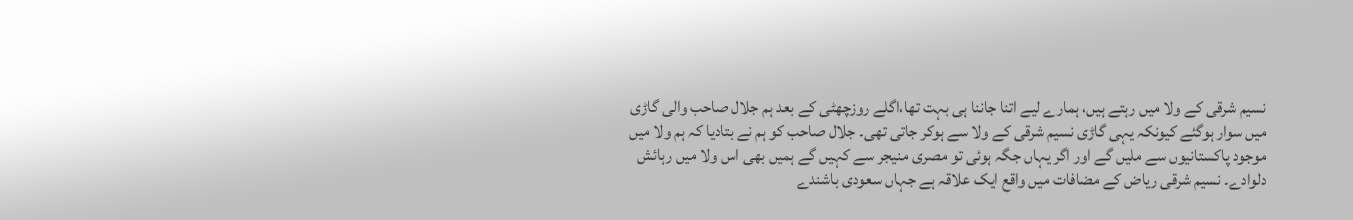نسیم شرقی کے ولا میں رہتے ہیں، ہمارے لیے اتنا جاننا ہی بہت تھا،اگلے روزچھٹی کے بعد ہم جلال صاحب والی گاڑی میں سوار ہوگئے کیونکہ یہی گاڑی نسیم شرقی کے ولا سے ہوکر جاتی تھی۔ جلال صاحب کو ہم نے بتادیا کہ ہم ولا میں موجود پاکستانیوں سے ملیں گے اور اگر یہاں جگہ ہوئی تو مصری منیجر سے کہیں گے ہمیں بھی اس ولا میں رہائش دلوادے۔ نسیم شرقی ریاض کے مضافات میں واقع ایک علاقہ ہے جہاں سعودی باشندے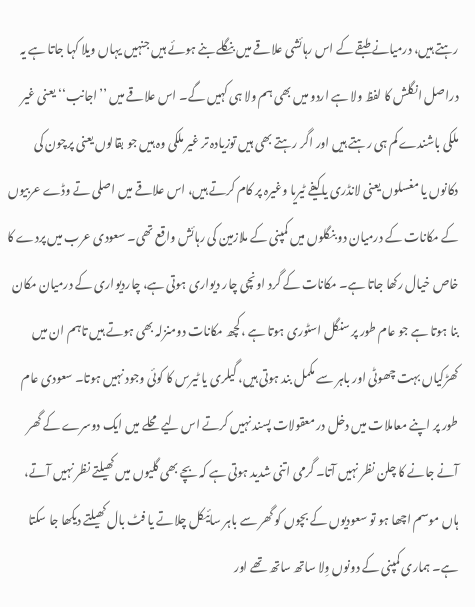رہتے ہیں، درمیانے طبقے کے اس رہائشی علاقے میں بنگلے بنے ہوئے ہیں جنہیں یہاں ویلا کہا جاتا ہے یہ دراصل انگلش کا لفظ ولا ہے اردو میں بھی ہم ولا ہی کہیں گے۔ اس علاقے میں ’’اجانب‘‘ یعنی غیر ملکی باشندے کم ہی رہتے ہیں اور اگر رہتے بھی ہیں توزیادہ تر غیر ملکی وہ ہیں جو بقالوں یعنی پرچون کی دکانوں یا مغسلوں یعنی لانڈری یا کیفے ٹیریا وغیرہ پر کام کرتے ہیں، اس علاقے میں اصلی تے وڈے عربیوں کے مکانات کے درمیان دو بنگلوں میں کمپنی کے ملازمین کی رہائش واقع تھی۔ سعودی عرب میں پردے کا خاص خیال رکھا جاتا ہے۔ مکانات کے گرد اونچی چار دیواری ہوتی ہے، چاردیواری کے درمیان مکان بنا ہوتا ہے جو عام طور پر سنگل اسٹوری ہوتا ہے ،کچھ مکانات دومنزلہ بھی ہوتے ہیں تاہم ان میں کھڑکیاں بہت چھوٹی اور باہر سے مکمل بند ہوتی ہیں، گیلری یا ٹیرس کا کوئی وجود نہیں ہوتا۔ سعودی عام طور پر اپنے معاملات میں دخل در معقولات پسند نہیں کرتے اس لیے محلے میں ایک دوسرے کے گھر آنے جانے کا چلن نظر نہیں آتا۔ گرمی اتنی شدید ہوتی ہے کہ بچے بھی گلیوں میں کھیلتے نظر نہیں آتے، ہاں موسم اچھا ہو تو سعودیوں کے بچوں کو گھر سے باہر سائیکل چلاتے یا فٹ بال کھیلتے دیکھا جا سکتا ہے۔ ہماری کمپنی کے دونوں وِلا ساتھ ساتھ تھے اور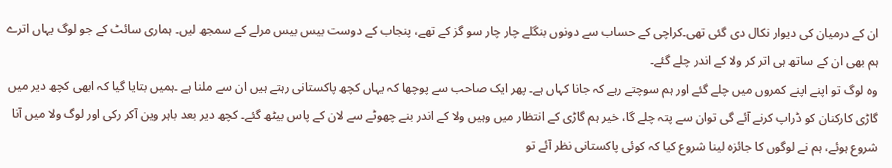ان کے درمیان کی دیوار نکال دی گئی تھی۔کراچی کے حساب سے دونوں بنگلے چار چار سو گز کے تھے، پنجاب کے دوست بیس بیس مرلے کے سمجھ لیں۔ ہماری سائٹ کے جو لوگ یہاں اترے ہم بھی ان کے ساتھ ہی اتر کر ولا کے اندر چلے گئے۔
وہ لوگ تو اپنے اپنے کمروں میں چلے گئے اور ہم سوچتے رہے کہ جانا کہاں ہے۔ پھر ایک صاحب سے پوچھا کہ یہاں کچھ پاکستانی رہتے ہیں ان سے ملنا ہے ۔ہمیں بتایا گیا کہ ابھی کچھ دیر میں گاڑی کارکنان کو ڈراپ کرنے آئے گی توان سے پتہ چلے گا، خیر ہم گاڑی کے انتظار میں وہیں ولا کے اندر بنے چھوٹے سے لان کے پاس بیٹھ گئے۔ کچھ دیر بعد باہر وین آکر رکی اور لوگ ولا میں آنا شروع ہوئے، ہم نے لوگوں کا جائزہ لینا شروع کیا کہ کوئی پاکستانی نظر آئے تو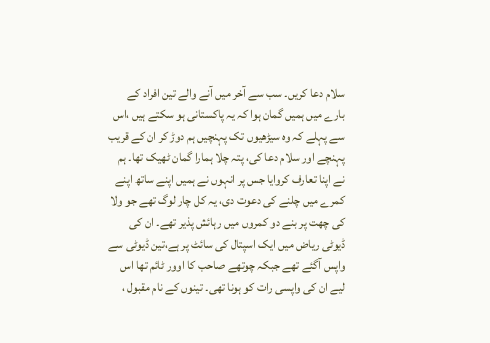سلام دعا کریں۔ سب سے آخر میں آنے والے تین افراد کے بارے میں ہمیں گمان ہوا کہ یہ پاکستانی ہو سکتے ہیں ،اس سے پہلے کہ وہ سیڑھیوں تک پہنچیں ہم دوڑ کر ان کے قریب پہنچے اور سلام دعا کی، پتہ چلا ہمارا گمان ٹھیک تھا۔ ہم نے اپنا تعارف کروایا جس پر انہوں نے ہمیں اپنے ساتھ اپنے کمرے میں چلنے کی دعوت دی، یہ کل چار لوگ تھے جو ولا کی چھت پر بنے دو کمروں میں رہائش پذیر تھے۔ ان کی ڈیوٹی ریاض میں ایک اسپتال کی سائٹ پر ہے،تین ڈیوٹی سے واپس آگئے تھے جبکہ چوتھے صاحب کا اوور ٹائم تھا اس لیے ان کی واپسی رات کو ہونا تھی۔ تینوں کے نام مقبول ،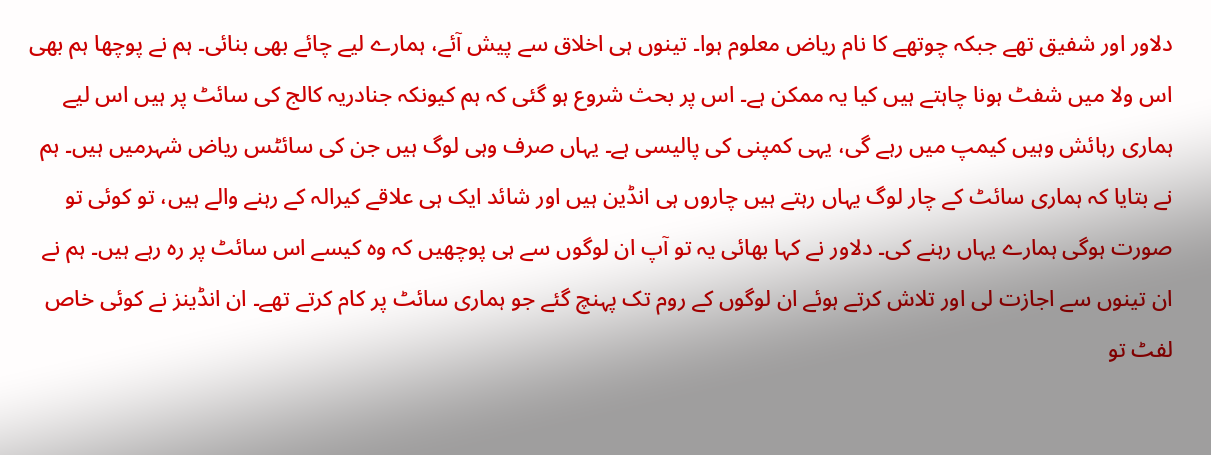دلاور اور شفیق تھے جبکہ چوتھے کا نام ریاض معلوم ہوا۔ تینوں ہی اخلاق سے پیش آئے، ہمارے لیے چائے بھی بنائی۔ ہم نے پوچھا ہم بھی اس ولا میں شفٹ ہونا چاہتے ہیں کیا یہ ممکن ہے۔ اس پر بحث شروع ہو گئی کہ ہم کیونکہ جنادریہ کالج کی سائٹ پر ہیں اس لیے ہماری رہائش وہیں کیمپ میں رہے گی، یہی کمپنی کی پالیسی ہے۔ یہاں صرف وہی لوگ ہیں جن کی سائٹس ریاض شہرمیں ہیں۔ ہم نے بتایا کہ ہماری سائٹ کے چار لوگ یہاں رہتے ہیں چاروں ہی انڈین ہیں اور شائد ایک ہی علاقے کیرالہ کے رہنے والے ہیں، تو کوئی تو صورت ہوگی ہمارے یہاں رہنے کی۔ دلاور نے کہا بھائی یہ تو آپ ان لوگوں سے ہی پوچھیں کہ وہ کیسے اس سائٹ پر رہ رہے ہیں۔ ہم نے ان تینوں سے اجازت لی اور تلاش کرتے ہوئے ان لوگوں کے روم تک پہنچ گئے جو ہماری سائٹ پر کام کرتے تھے۔ ان انڈینز نے کوئی خاص لفٹ تو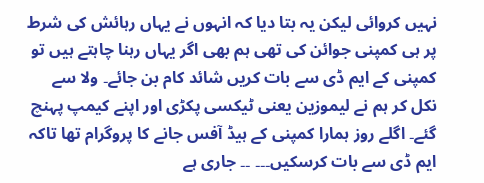نہیں کروائی لیکن یہ بتا دیا کہ انہوں نے یہاں رہائش کی شرط پر ہی کمپنی جوائن کی تھی ہم بھی اگر یہاں رہنا چاہتے ہیں تو کمپنی کے ایم ڈی سے بات کریں شائد کام بن جائے۔ ولا سے نکل کر ہم نے لیموزین یعنی ٹیکسی پکڑی اور اپنے کیمپ پہنچ گئے۔ اگلے روز ہمارا کمپنی کے ہیڈ آفس جانے کا پروگرام تھا تاکہ ایم ڈی سے بات کرسکیں۔۔۔ ۔۔ جاری ہے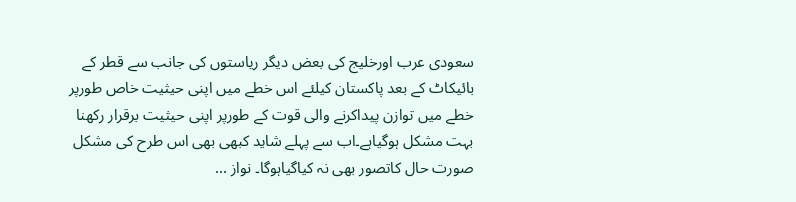سعودی عرب اورخلیج کی بعض دیگر ریاستوں کی جانب سے قطر کے بائیکاٹ کے بعد پاکستان کیلئے اس خطے میں اپنی حیثیت خاص طورپر خطے میں توازن پیداکرنے والی قوت کے طورپر اپنی حیثیت برقرار رکھنا بہت مشکل ہوگیاہے۔اب سے پہلے شاید کبھی بھی اس طرح کی مشکل صورت حال کاتصور بھی نہ کیاگیاہوگا۔ نواز ...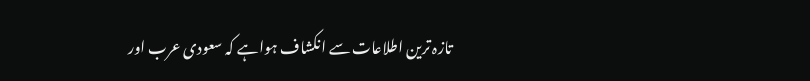تازہ ترین اطلاعات سے انکشاف ہواہے کہ سعودی عرب اور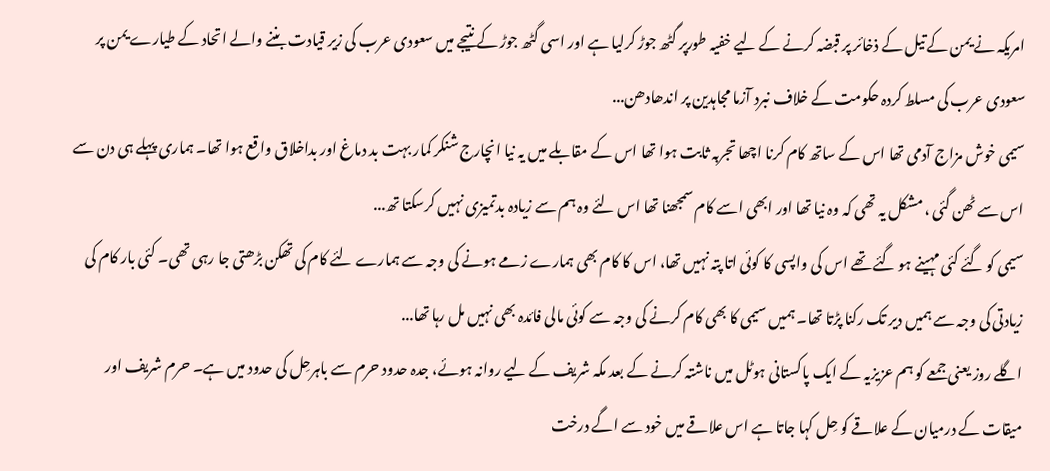امریکہ نے یمن کے تیل کے ذخائر پر قبضہ کرنے کے لیے خفیہ طورپر گٹھ جوڑ کرلیا ہے اور اسی گٹھ جوڑ کے نتیجے میں سعودی عرب کی زیر قیادت بننے والے اتحاد کے طیارے یمن پر سعودی عرب کی مسلط کردہ حکومت کے خلاف نبرد آزما مجاہدین پر اندھادھن...
سیمی خوش مزاج آدمی تھا اس کے ساتھ کام کرنا اچھا تجربہ ثابت ہوا تھا اس کے مقابلے میں یہ نیا انچارج شنکر کمار بہت بد دماغ اور بداخلاق واقع ہوا تھا۔ ہماری پہلے ہی دن سے اس سے ٹھن گئی ، مشکل یہ تھی کہ وہ نیا تھا اور ابھی اسے کام سمجھنا تھا اس لئے وہ ہم سے زیادہ بدتمیزی نہیں کرسکتا تھ...
سیمی کو گئے کئی مہینے ہو گئے تھے اس کی واپسی کا کوئی اتا پتہ نہیں تھا، اس کا کام بھی ہمارے زمے ہونے کی وجہ سے ہمارے لئے کام کی تھکن بڑھتی جا رہی تھی۔ کئی بار کام کی زیادتی کی وجہ سے ہمیں دیر تک رکنا پڑتا تھا۔ ہمیں سیمی کا بھی کام کرنے کی وجہ سے کوئی مالی فائدہ بھی نہیں مل رہا تھا...
اگلے روز یعنی جمعے کو ہم عزیزیہ کے ایک پاکستانی ہوٹل میں ناشتہ کرنے کے بعد مکہ شریف کے لیے روانہ ہوئے، جدہ حدود حرم سے باہرحِل کی حدود میں ہے۔ حرم شریف اور میقات کے درمیان کے علاقے کو حِل کہا جاتا ہے اس علاقے میں خود سے اگے درخت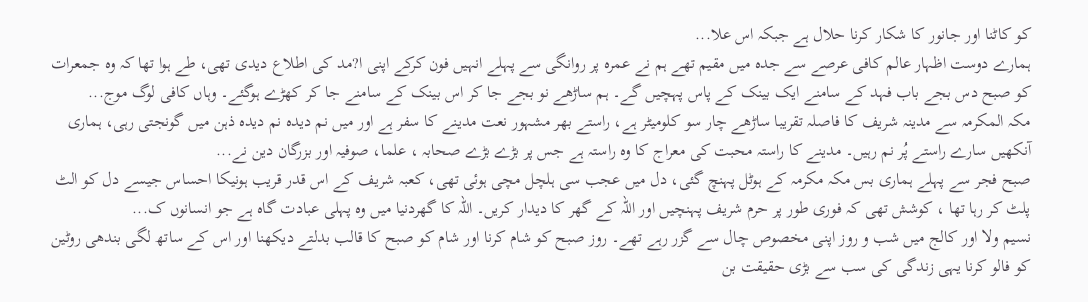کو کاٹنا اور جانور کا شکار کرنا حلال ہے جبکہ اس علا...
ہمارے دوست اظہار عالم کافی عرصے سے جدہ میں مقیم تھے ہم نے عمرہ پر روانگی سے پہلے انہیں فون کرکے اپنی ا?مد کی اطلاع دیدی تھی، طے ہوا تھا کہ وہ جمعرات کو صبح دس بجے باب فہد کے سامنے ایک بینک کے پاس پہچیں گے۔ ہم ساڑھے نو بجے جا کر اس بینک کے سامنے جا کر کھڑے ہوگئے۔ وہاں کافی لوگ موج...
مکہ المکرمہ سے مدینہ شریف کا فاصلہ تقریبا ساڑھے چار سو کلومیٹر ہے، راستے بھر مشہور نعت مدینے کا سفر ہے اور میں نم دیدہ نم دیدہ ذہن میں گونجتی رہی، ہماری آنکھیں سارے راستے پُر نم رہیں۔ مدینے کا راستہ محبت کی معراج کا وہ راستہ ہے جس پر بڑے بڑے صحابہ ، علما، صوفیہ اور بزرگان دین نے...
صبح فجر سے پہلے ہماری بس مکہ مکرمہ کے ہوٹل پہنچ گئی، دل میں عجب سی ہلچل مچی ہوئی تھی، کعبہ شریف کے اس قدر قریب ہونیکا احساس جیسے دل کو الٹ پلٹ کر رہا تھا ، کوشش تھی کہ فوری طور پر حرم شریف پہنچیں اور اللہ کے گھر کا دیدار کریں۔ اللہ کا گھردنیا میں وہ پہلی عبادت گاہ ہے جو انسانوں ک...
نسیم ولا اور کالج میں شب و روز اپنی مخصوص چال سے گزر رہے تھے۔ روز صبح کو شام کرنا اور شام کو صبح کا قالب بدلتے دیکھنا اور اس کے ساتھ لگی بندھی روٹین کو فالو کرنا یہی زندگی کی سب سے بڑی حقیقت بن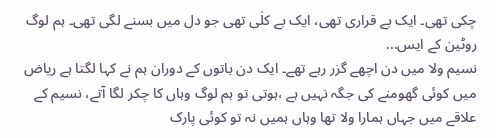چکی تھی۔ ایک بے قراری تھی، ایک بے کلٰی تھی جو دل میں بسنے لگی تھی۔ ہم لوگ روٹین کے ایس...
نسیم ولا میں دن اچھے گزر رہے تھے۔ ایک دن باتوں کے دوران ہم نے کہا لگتا ہے ریاض میں کوئی گھومنے کی جگہ نہیں ہے ،ہوتی تو ہم لوگ وہاں کا چکر لگا آتے، نسیم کے علاقے میں جہاں ہمارا ولا تھا وہاں ہمیں نہ تو کوئی پارک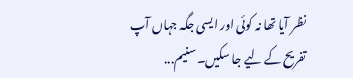نظر آیا تھا نہ کوئی اور ایسی جگہ جہاں آپ تفریح کے لیے جا سکیں۔ سنیم...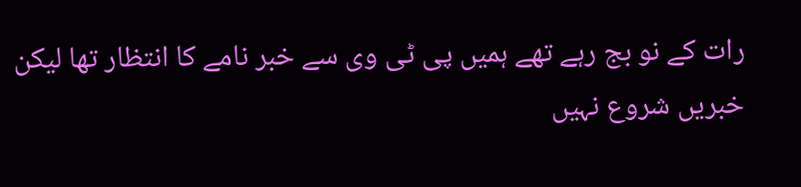رات کے نو بج رہے تھے ہمیں پی ٹی وی سے خبر نامے کا انتظار تھا لیکن خبریں شروع نہیں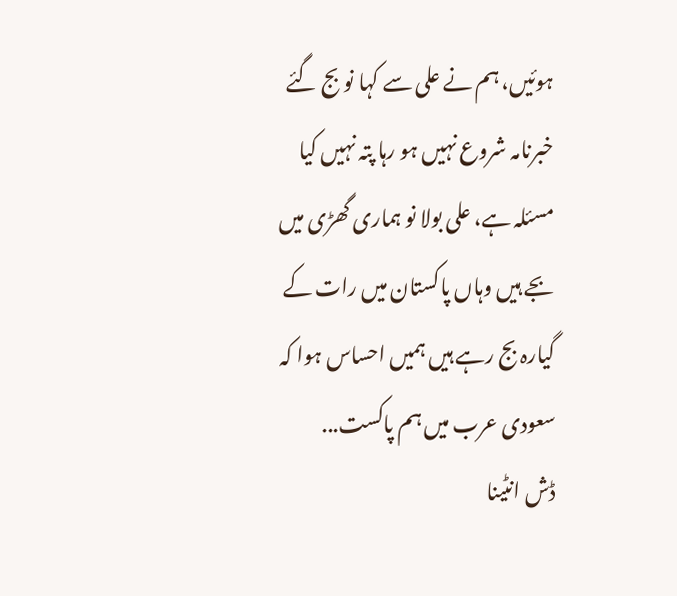ہوئیں، ہم نے علی سے کہا نو بج گئے خبرنامہ شروع نہیں ہو رہا پتہ نہیں کیا مسئلہ ہے، علی بولا نو ہماری گھڑی میں بجے ہیں وہاں پاکستان میں رات کے گیارہ بج رہے ہیں ہمیں احساس ہوا کہ سعودی عرب میں ہم پاکست...
ڈش انٹینا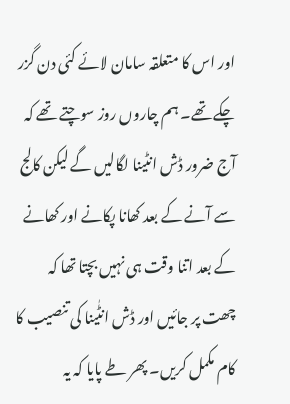اور اس کا متعلقہ سامان لائے کئی دن گزر چکے تھے۔ ہم چاروں روز سوچتے تھے کہ آج ضرور ڈش انٹینا لگالیں گے لیکن کالج سے آنے کے بعد کھانا پکانے اور کھانے کے بعد اتنا وقت ہی نہیں بچتا تھا کہ چھت پر جائیں اور ڈش انٹٰینا کی تنصیب کا کام مکمل کریں۔ پھر طے پایا کہ یہ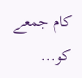کام جمعے کو...